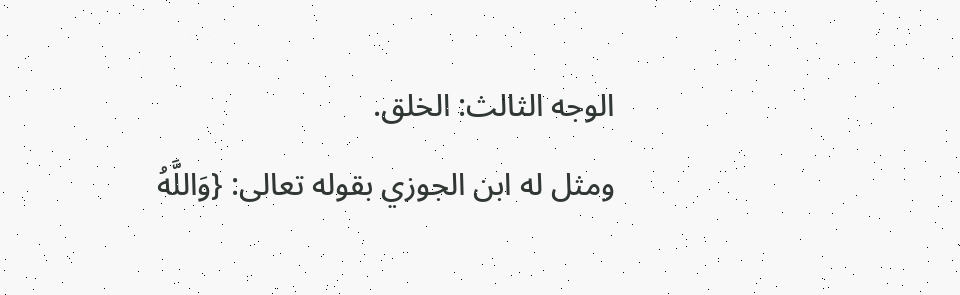الوجه الثالث: الخلق.
ومثل له ابن الجوزي بقوله تعالى: {وَاللَّهُ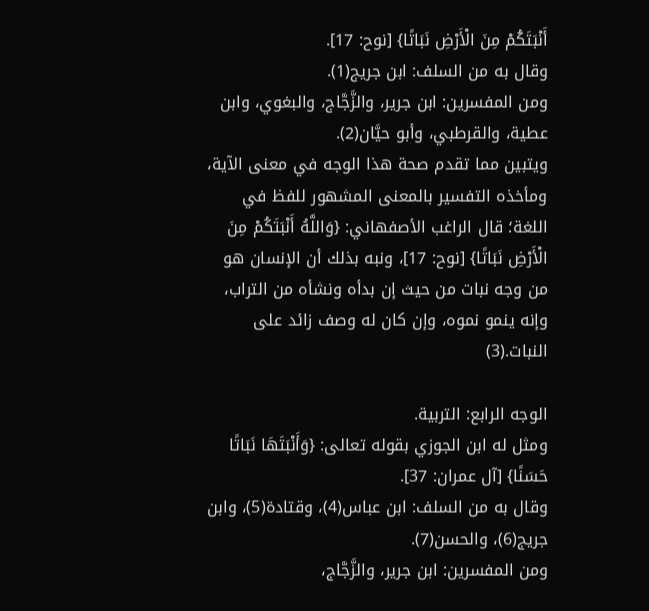أَنْبَتَكُمْ مِنَ الْأَرْضِ نَبَاتًا} [نوح: 17].
وقال به من السلف: ابن جريج(1).
ومن المفسرين: ابن جرير، والزَّجَّاج، والبغوي، وابن عطية، والقرطبي، وأبو حيَّان(2).
ويتبين مما تقدم صحة هذا الوجه في معنى الآية، ومأخذه التفسير بالمعنى المشهور للفظ في اللغة؛ قال الراغب الأصفهاني: {وَاللَّهُ أَنْبَتَكُمْ مِنَ الْأَرْضِ نَبَاتًا} [نوح: 17]، ونبه بذلك أن الإنسان هو من وجه نبات من حيث إن بدأه ونشأه من التراب، وإنه ينمو نموه، وإن كان له وصف زائد على النبات.(3)

الوجه الرابع: التربية.
ومثل له ابن الجوزي بقوله تعالى: {وَأَنْبَتَهَا نَبَاتًا حَسَنًا} [آل عمران: 37].
وقال به من السلف: ابن عباس(4)، وقتادة(5)، وابن جريج(6)، والحسن(7).
ومن المفسرين: ابن جرير، والزَّجَّاج،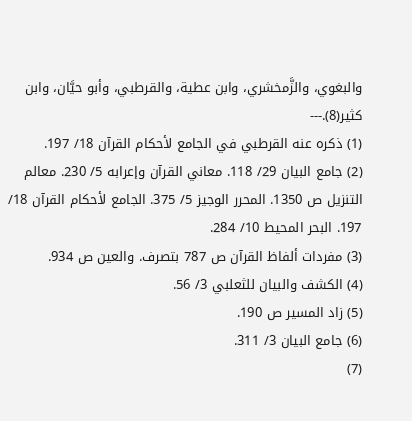والبغوي، والزَّمخشري، وابن عطية، والقرطبي، وأبو حيَّان، وابن كثير(8).---
(1) ذكره عنه القرطبي في الجامع لأحكام القرآن 18/ 197.
(2) جامع البيان 29/ 118. معاني القرآن وإعرابه 5/ 230. معالم التنزيل ص 1350. المحرر الوجيز 5/ 375. الجامع لأحكام القرآن 18/ 197. البحر المحيط 10/ 284.
(3) مفردات ألفاظ القرآن ص 787 بتصرف. والعين ص 934.
(4) الكشف والبيان للثعلبي 3/ 56.
(5) زاد المسير ص 190.
(6) جامع البيان 3/ 311.
(7)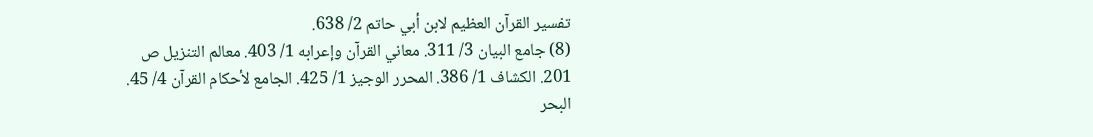تفسير القرآن العظيم لابن أبي حاتم 2/ 638.
(8) جامع البيان 3/ 311. معاني القرآن وإعرابه 1/ 403. معالم التنزيل ص 201. الكشاف 1/ 386. المحرر الوجيز 1/ 425. الجامع لأحكام القرآن 4/ 45. البحر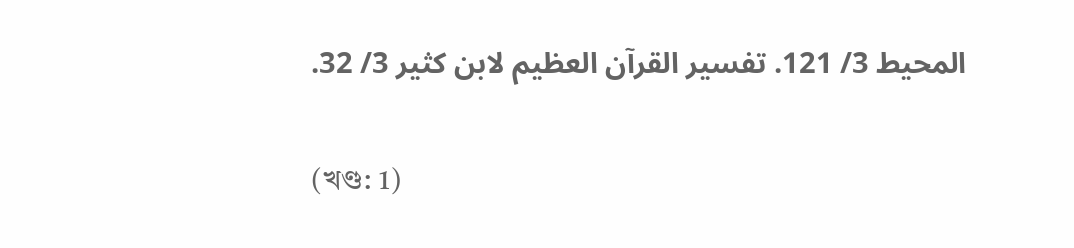المحيط 3/ 121. تفسير القرآن العظيم لابن كثير 3/ 32.

(খণ্ড: 1)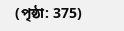(পৃষ্ঠা: 375)